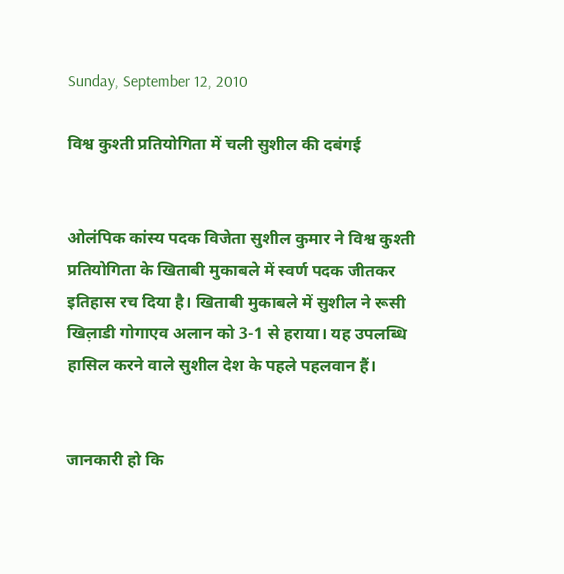Sunday, September 12, 2010

विश्व कुश्ती प्रतियोगिता में चली सुशील की दबंगई


ओलंपिक कांस्य पदक विजेता सुशील कुमार ने विश्व कुश्ती प्रतियोगिता के खिताबी मुकाबले में स्वर्ण पदक जीतकर इतिहास रच दिया है। खिताबी मुकाबले में सुशील ने रूसी खिल़ाडी गोगाएव अलान को 3-1 से हराया। यह उपलब्धि हासिल करने वाले सुशील देश के पहले पहलवान हैं।


जानकारी हो कि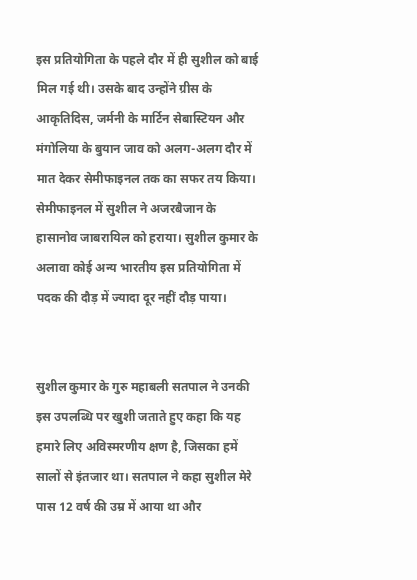इस प्रतियोगिता के पहले दौर में ही सुशील को बाई मिल गई थी। उसके बाद उन्होंने ग्रीस के आकृतिदिस, जर्मनी के मार्टिन सेबास्टियन और मंगोलिया के बुयान जाव को अलग-अलग दौर में मात देकर सेमीफाइनल तक का सफर तय किया। सेमीफाइनल में सुशील ने अजरबैजान के हासानोव जाबरायिल को हराया। सुशील कुमार के अलावा कोई अन्य भारतीय इस प्रतियोगिता में पदक की दौड़ में ज्यादा दूर नहीं दौड़ पाया।


सुशील कुमार के गुरु महाबली सतपाल ने उनकी इस उपलब्धि पर खुशी जताते हुए कहा कि यह हमारे लिए अविस्मरणीय क्षण है, जिसका हमें सालों से इंतजार था। सतपाल ने कहा सुशील मेरे पास 12 वर्ष की उम्र में आया था और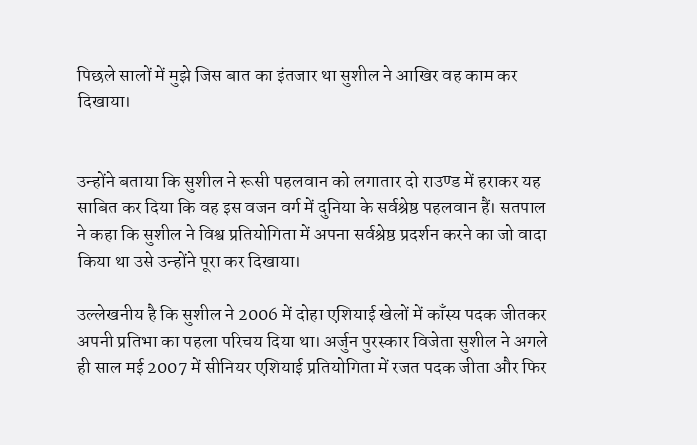पिछले सालों में मुझे जिस बात का इंतजार था सुशील ने आखिर वह काम कर दिखाया।


उन्होंने बताया कि सुशील ने रूसी पहलवान को लगातार दो राउण्ड में हराकर यह साबित कर दिया कि वह इस वजन वर्ग में दुनिया के सर्वश्रेष्ठ पहलवान हैं। सतपाल ने कहा कि सुशील ने विश्व प्रतियोगिता में अपना सर्वश्रेष्ठ प्रदर्शन करने का जो वादा किया था उसे उन्होंने पूरा कर दिखाया।

उल्लेखनीय है कि सुशील ने 2006 में दोहा एशियाई खेलों में काँस्य पदक जीतकर अपनी प्रतिभा का पहला परिचय दिया था। अर्जुन पुरस्कार विजेता सुशील ने अगले ही साल मई 2007 में सीनियर एशियाई प्रतियोगिता में रजत पदक जीता और फिर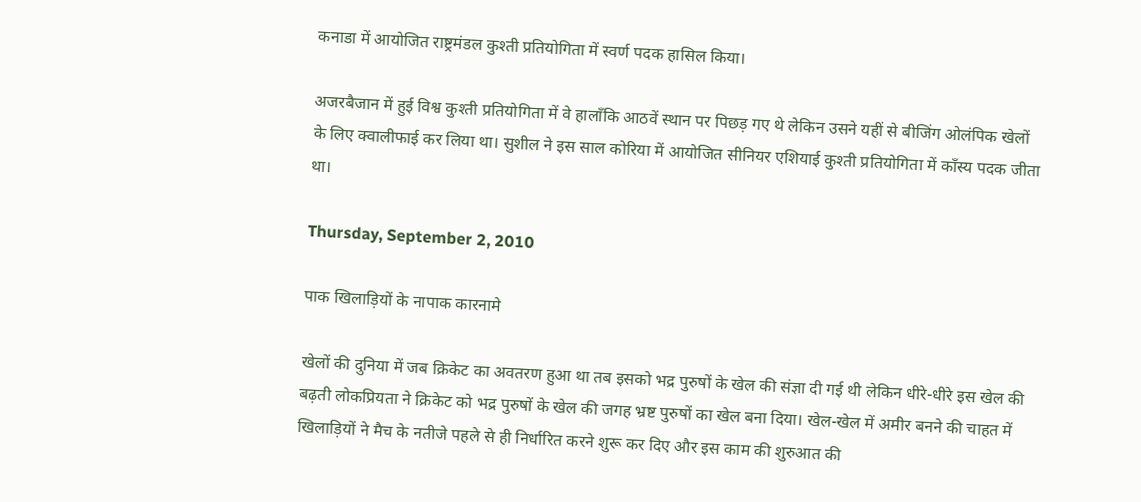कनाडा में आयोजित राष्ट्रमंडल कुश्ती प्रतियोगिता में स्वर्ण पदक हासिल किया।

अजरबैजान में हुई विश्व कुश्ती प्रतियोगिता में वे हालाँकि आठवें स्थान पर पिछड़ गए थे लेकिन उसने यहीं से बीजिंग ओलंपिक खेलों के लिए क्वालीफाई कर लिया था। सुशील ने इस साल कोरिया में आयोजित सीनियर एशियाई कुश्ती प्रतियोगिता में काँस्य पदक जीता था।

Thursday, September 2, 2010

पाक खिलाड़ियों के नापाक कारनामे

खेलों की दुनिया में जब क्रिकेट का अवतरण हुआ था तब इसको भद्र पुरुषों के खेल की संज्ञा दी गई थी लेकिन धीरे-धीरे इस खेल की बढ़ती लोकप्रियता ने क्रिकेट को भद्र पुरुषों के खेल की जगह भ्रष्ट पुरुषों का खेल बना दिया। खेल-खेल में अमीर बनने की चाहत में खिलाड़ियों ने मैच के नतीजे पहले से ही निर्धारित करने शुरू कर दिए और इस काम की शुरुआत की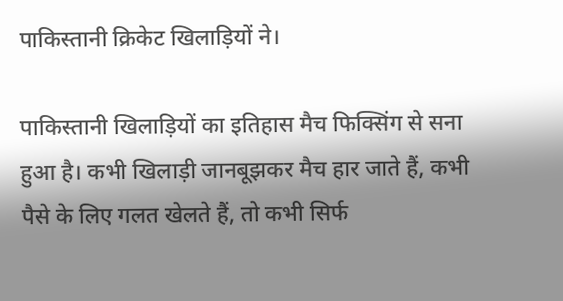पाकिस्तानी क्रिकेट खिलाड़ियों ने।

पाकिस्तानी खिलाड़ियों का इतिहास मैच फिक्सिंग से सना हुआ है। कभी खिलाड़ी जानबूझकर मैच हार जाते हैं, कभी पैसे के लिए गलत खेलते हैं, तो कभी सिर्फ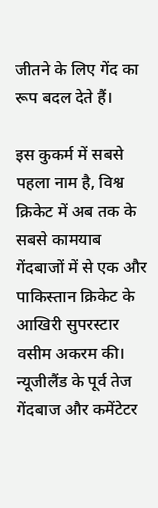जीतने के लिए गेंद का रूप बदल देते हैं।

इस कुकर्म में सबसे पहला नाम है, विश्व क्रिकेट में अब तक के सबसे कामयाब गेंदबाजों में से एक और पाकिस्तान क्रिकेट के आखिरी सुपरस्टार वसीम अकरम की। न्यूजीलैंड के पूर्व तेज गेंदबाज और कमेंटेटर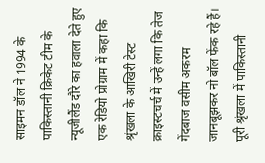साइमन डॉल ने 1994 के पाकिस्तानी क्रिकेट टीम के न्यूजीलैंड दौरे का हवाला देते हुए एक रेडियो प्रोग्राम में कहा कि श्रृंखला के आखिरी टेस्ट क्राइस्टचर्च में उन्हें लगा कि तेज गेंदबाज वसीम अकरम जानबूझकर नो बॉल फेंक रहे हैं। पूरी श्रृंखला में पाकिस्तानी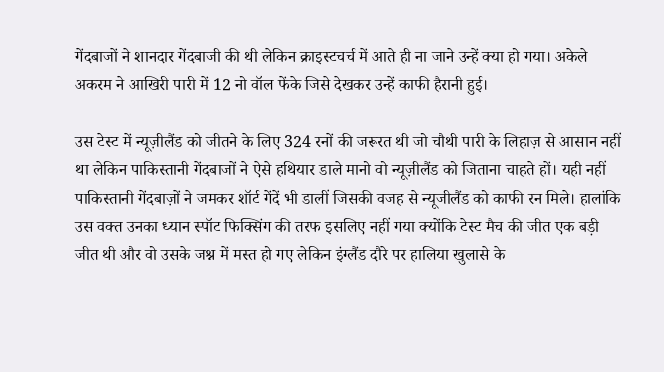गेंदबाजों ने शानदार गेंदबाजी की थी लेकिन क्राइस्टचर्च में आते ही ना जाने उन्हें क्या हो गया। अकेले अकरम ने आखिरी पारी में 12 नो वॉल फेंके जिसे देखकर उन्हें काफी हैरानी हुई।

उस टेस्ट में न्यूज़ीलैंड को जीतने के लिए 324 रनों की जरूरत थी जो चौथी पारी के लिहाज़ से आसान नहीं था लेकिन पाकिस्तानी गेंदबाजों ने ऐसे हथियार डाले मानो वो न्यूज़ीलैंड को जिताना चाहते हों। यही नहीं पाकिस्तानी गेंदबाज़ों ने जमकर शॉर्ट गेंदें भी डालीं जिसकी वजह से न्यूजीलैंड को काफी रन मिले। हालांकि उस वक्त उनका ध्यान स्पॉट फिक्सिंग की तरफ इसलिए नहीं गया क्योंकि टेस्ट मैच की जीत एक बड़ी जीत थी और वो उसके जश्न में मस्त हो गए लेकिन इंग्लैंड दौरे पर हालिया खुलासे के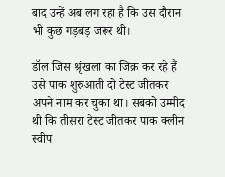बाद उन्हें अब लग रहा है कि उस दौरान भी कुछ गड़बड़ जरूर थी।

डॉल जिस श्रृंखला का जिक्र कर रहे हैं उसे पाक शुरुआती दो टेस्ट जीतकर अपने नाम कर चुका था। सबको उम्मीद थी कि तीसरा टेस्ट जीतकर पाक क्लीन स्वीप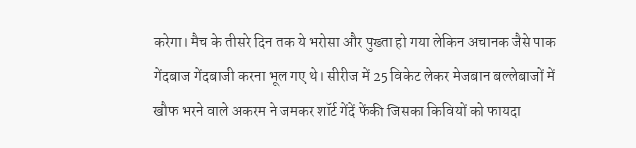करेगा। मैच के तीसरे दिन तक ये भरोसा और पुख्ता हो गया लेकिन अचानक जैसे पाक गेंदबाज गेंदबाजी करना भूल गए थे। सीरीज में 25 विकेट लेकर मेजबान बल्लेबाजों में खौफ भरने वाले अकरम ने जमकर शॉर्ट गेंदें फेंकी जिसका किवियों को फायदा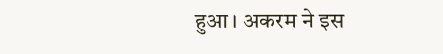हुआ। अकरम ने इस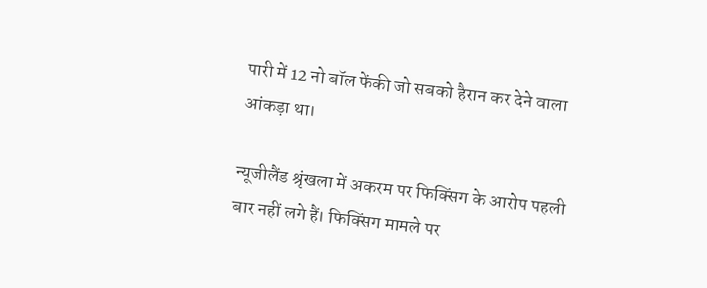पारी में 12 नो बॉल फेंकी जो सबको हैरान कर देने वाला आंकड़ा था।

न्यूजीलैंड श्रृंखला में अकरम पर फिक्सिंग के आरोप पहली बार नहीं लगे हैं। फिक्सिंग मामले पर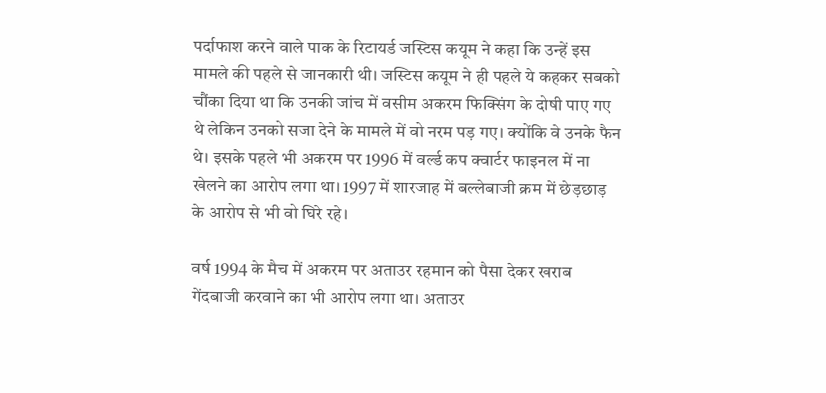पर्दाफाश करने वाले पाक के रिटायर्ड जस्टिस कयूम ने कहा कि उन्हें इस मामले की पहले से जानकारी थी। जस्टिस कयूम ने ही पहले ये कहकर सबको चौंका दिया था कि उनकी जांच में वसीम अकरम फिक्सिंग के दोषी पाए गए थे लेकिन उनको सजा देने के मामले में वो नरम पड़ गए। क्योंकि वे उनके फैन थे। इसके पहले भी अकरम पर 1996 में वर्ल्ड कप क्वार्टर फाइनल में ना खेलने का आरोप लगा था। 1997 में शारजाह में बल्लेबाजी क्रम में छेड़छाड़ के आरोप से भी वो घिरे रहे।

वर्ष 1994 के मैच में अकरम पर अताउर रहमान को पैसा देकर खराब गेंदबाजी करवाने का भी आरोप लगा था। अताउर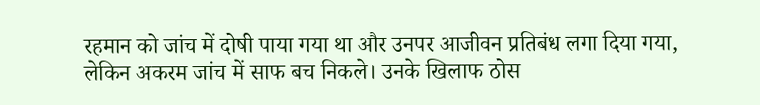रहमान को जांच में दोषी पाया गया था और उनपर आजीवन प्रतिबंध लगा दिया गया, लेकिन अकरम जांच में साफ बच निकले। उनके खिलाफ ठोस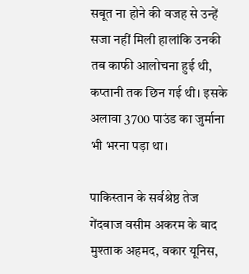सबूत ना होने की वजह से उन्हें सजा नहीं मिली हालांकि उनकी तब काफी आलोचना हुई थी, कप्तानी तक छिन गई थी। इसके अलावा 3700 पाउंड का जुर्माना भी भरना पड़ा था।

पाकिस्तान के सर्वश्रेष्ठ तेज गेंदबाज वसीम अकरम के बाद मुश्ताक अहमद, वकार यूनिस,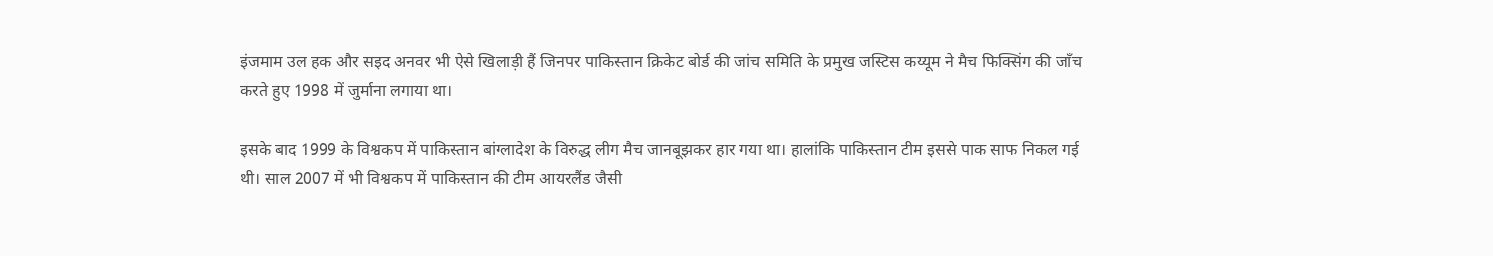इंजमाम उल हक और सइद अनवर भी ऐसे खिलाड़ी हैं जिनपर पाकिस्तान क्रिकेट बोर्ड की जांच समिति के प्रमुख जस्टिस कय्यूम ने मैच फिक्सिंग की जाँच करते हुए 1998 में जुर्माना लगाया था।

इसके बाद 1999 के विश्वकप में पाकिस्तान बांग्लादेश के विरुद्ध लीग मैच जानबूझकर हार गया था। हालांकि पाकिस्तान टीम इससे पाक साफ निकल गई थी। साल 2007 में भी विश्वकप में पाकिस्तान की टीम आयरलैंड जैसी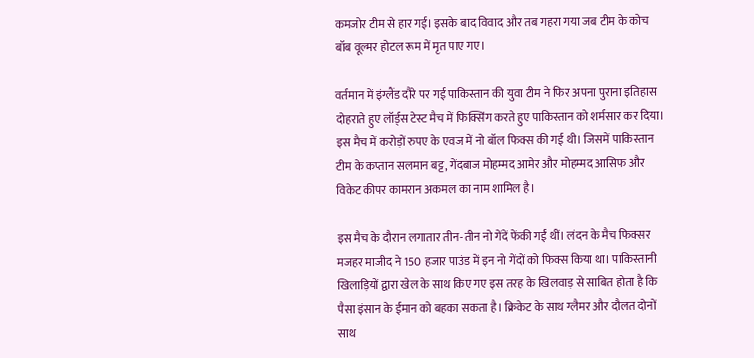कमजोर टीम से हार गई। इसके बाद विवाद और तब गहरा गया जब टीम के कोच बॉब वूल्मर होटल रूम में मृत पाए गए।

वर्तमान में इंग्लैंड दौरे पर गई पाकिस्तान की युवा टीम ने फिर अपना पुराना इतिहास दोहराते हुए लॉर्ड्‍स टेस्ट मैच में फिक्सिंग करते हुए पाकिस्तान को शर्मसार कर दिया। इस मैच में करोड़ों रुपए के एवज में नो बॉल फिक्स की गई थी। जिसमें पाकिस्तान टीम के कप्तान सलमान बट्ट, गेंदबाज मोहम्मद आमेर और मोहम्मद आसिफ और विकेट कीपर कामरान अकमल का नाम शामिल है।

इस मैच के दौरान लगातार तीन-तीन नो गेंदें फेंकी गईं थीं। लंदन के मैच फिक्सर मजहर माजीद ने 150 हजार पाउंड में इन नो गेंदों को फिक्स किया था। पाकिस्तानी खिलाड़ियों द्वारा खेल के साथ किए गए इस तरह के खिलवाड़ से साबित होता है कि पैसा इंसान के ईमान को बहका सकता है। क्रिकेट के साथ ग्लैमर और दौलत दोनों साथ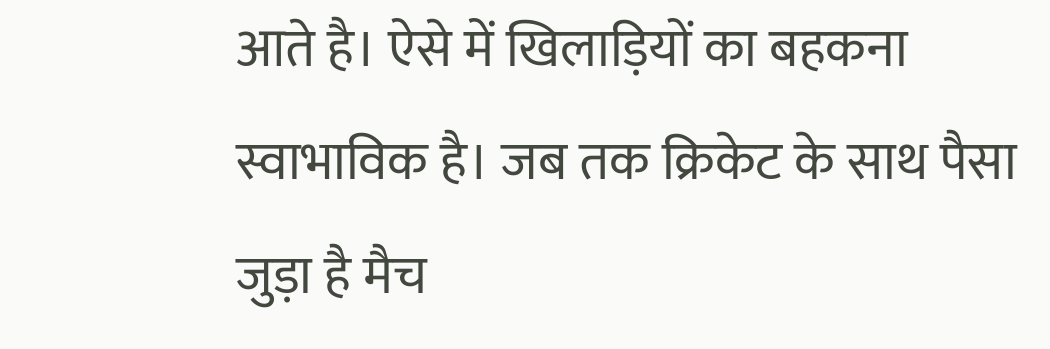आते है। ऐसे में खिलाड़ियों का बहकना स्वाभाविक है। जब तक क्रिकेट के साथ पैसा जुड़ा है मैच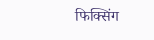फिक्सिंग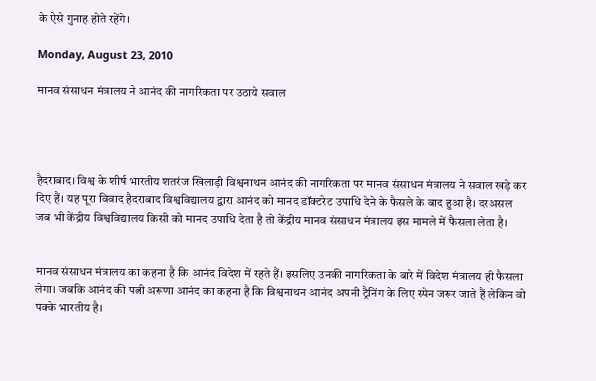के ऐसे गुनाह होते रहेंगे।

Monday, August 23, 2010

मानव संसाधन मंत्रालय ने आनंद की नागरिकता पर उठाये सवाल




हैदराबाद। विश्व के शीर्ष भारतीय शतरंज खिलाड़ी विश्वनाथन आनंद की नागरिकता पर मानव संसाधन मंत्रालय ने सवाल खड़े कर दिए हैं। यह पूरा विवाद हैदराबाद विश्वविद्यालय द्वारा आनंद को मानद डॉक्टरेट उपाधि देने के फैसले के बाद हुआ है। दरअसल जब भी केंद्रीय विश्वविद्यालय किसी को मानद उपाधि देता है तो केंद्रीय मानव संसाधन मंत्रालय इस मामले में फैसला लेता है।


मानव संसाधन मंत्रालय का कहना है कि आनंद विदेश में रहते हैं। इसलिए उनकी नागरिकता के बारे में विदेश मंत्रालय ही फैसला लेगा। जबकि आनंद की पत्नी अरूणा आनंद का कहना है कि विश्वनाथन आनंद अपनी ट्रैनिंग के लिए स्पेन जरूर जाते हैं लेकिन वो पक्के भारतीय है।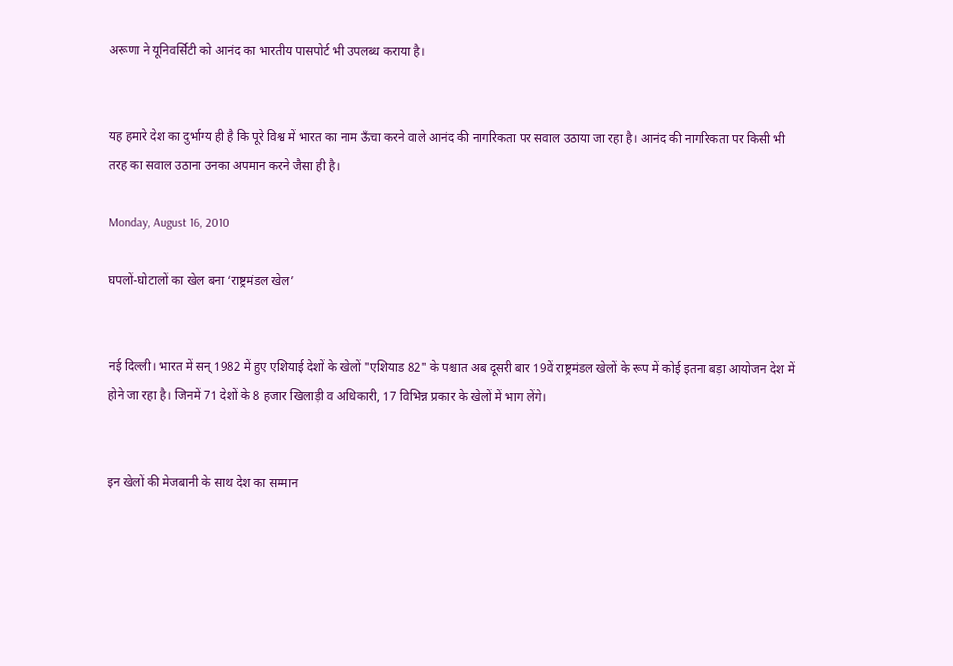अरूणा ने यूनिवर्सिटी को आनंद का भारतीय पासपोर्ट भी उपलब्ध कराया है।


यह हमारे देश का दुर्भाग्य ही है कि पूरे विश्व में भारत का नाम ऊँचा करने वाले आनंद की नागरिकता पर सवाल उठाया जा रहा है। आनंद की नागरिकता पर किसी भी तरह का सवाल उठाना उनका अपमान करने जैसा ही है।

Monday, August 16, 2010

घपलों-घोटालों का खेल बना ‘राष्ट्रमंडल खेल’


नई दिल्ली। भारत में सन् 1982 में हुए एशियाई देशों के खेलों "एशियाड 82" के पश्चात अब दूसरी बार 19वें राष्ट्रमंडल खेलों के रूप में कोई इतना बड़ा आयोजन देश में होने जा रहा है। जिनमें 71 देशों के 8 हजार खिलाड़ी व अधिकारी, 17 विभिन्न प्रकार के खेलों में भाग लेंगे।


इन खेलों की मेजबानी के साथ देश का सम्मान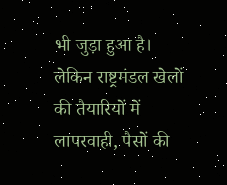भी जुड़ा हुआ है। लेकिन राष्ट्रमंडल खेलों की तैयारियों में लापरवाही, पैसों की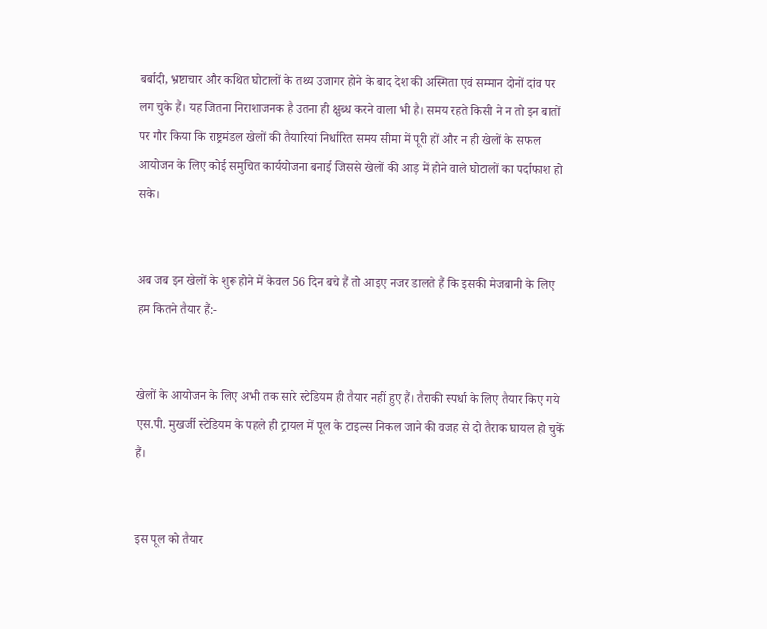बर्बादी, भ्रष्टाचार और कथित घोटालों के तथ्य उजागर होने के बाद देश की अस्मिता एवं सम्मान दोनों दांव पर लग चुके हैं। यह जितना निराशाजनक है उतना ही क्षुब्ध करने वाला भी है। समय रहते किसी ने न तो इन बातों पर गौर किया कि राष्ट्रमंडल खेलों की तैयारियां निर्धारित समय सीमा में पूरी हों और न ही खेलों के सफल आयोजन के लिए कोई समुचित कार्ययोजना बनाई जिससे खेलों की आड़ में होने वाले घोटालों का पर्दाफाश हो सके।


अब जब इन खेलों के शुरू होने में केवल 56 दिन बचे हैं तो आइए नजर डालते हैं कि इसकी मेजबानी के लिए हम कितने तैयार हैं:-


खेलों के आयोजन के लिए अभी तक सारे स्टेडियम ही तैयार नहीं हुए हैं। तैराकी स्पर्धा के लिए तैयार किए गये एस.पी. मुखर्जी स्टेडियम के पहले ही ट्रायल में पूल के टाइल्स निकल जाने की वजह से दो तैराक घायल हो चुकें हैं।


इस पूल को तैयार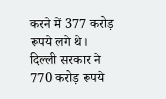करने में 377 करोड़ रूपये लगे थे। दिल्ली सरकार ने 770 करोड़ रूपये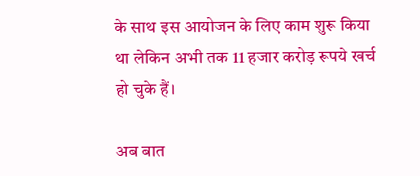के साथ इस आयोजन के लिए काम शुरू किया था लेकिन अभी तक 11 हजार करोड़ रूपये खर्च हो चुके हैं।

अब बात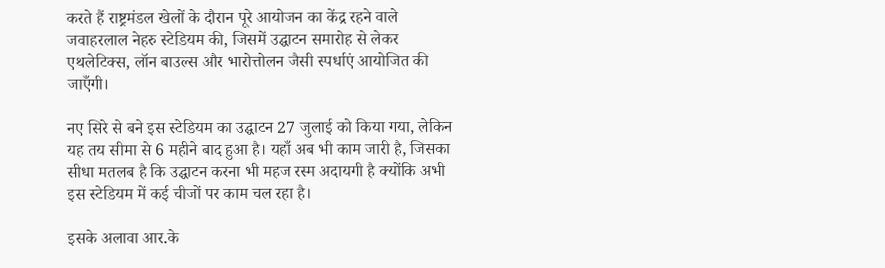करते हैं राष्ट्रमंडल खेलों के दौरान पूरे आयोजन का केंद्र रहने वाले जवाहरलाल नेहरु स्टेडियम की, जिसमें उद्घाटन समारोह से लेकर एथलेटिक्स, लॉन बाउल्स और भारोत्तोलन जैसी स्पर्धाएं आयोजित की जाएँगी।

नए सिरे से बने इस स्टेडियम का उद्घाटन 27 जुलाई को किया गया, लेकिन यह तय सीमा से 6 महीने बाद हुआ है। यहाँ अब भी काम जारी है, जिसका सीधा मतलब है कि उद्घाटन करना भी महज रस्म अदायगी है क्योंकि अभी इस स्टेडियम में कई चीजों पर काम चल रहा है।

इसके अलावा आर.के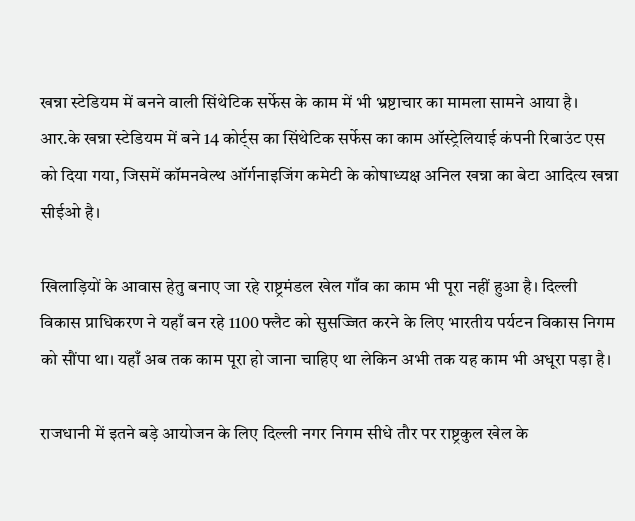खन्ना स्टेडियम में बनने वाली सिंथेटिक सर्फेस के काम में भी भ्रष्टाचार का मामला सामने आया है। आर.के खन्ना स्टेडियम में बने 14 कोर्ट्स का सिंथेटिक सर्फेस का काम ऑस्ट्रेलियाई कंपनी रिबाउंट एस को दिया गया, जिसमें कॉमनवेल्थ ऑर्गनाइजिंग कमेटी के कोषाध्यक्ष अनिल खन्ना का बेटा आदित्य खन्ना सीईओ है।

खिलाड़ियों के आवास हेतु बनाए जा रहे राष्ट्रमंडल खेल गाँव का काम भी पूरा नहीं हुआ है। दिल्ली विकास प्राधिकरण ने यहाँ बन रहे 1100 फ्लैट को सुसज्जित करने के लिए भारतीय पर्यटन विकास निगम को सौंपा था। यहाँ अब तक काम पूरा हो जाना चाहिए था लेकिन अभी तक यह काम भी अधूरा पड़ा है।

राजधानी में इतने बड़े आयोजन के लिए दिल्ली नगर निगम सीधे तौर पर राष्ट्रकुल खेल के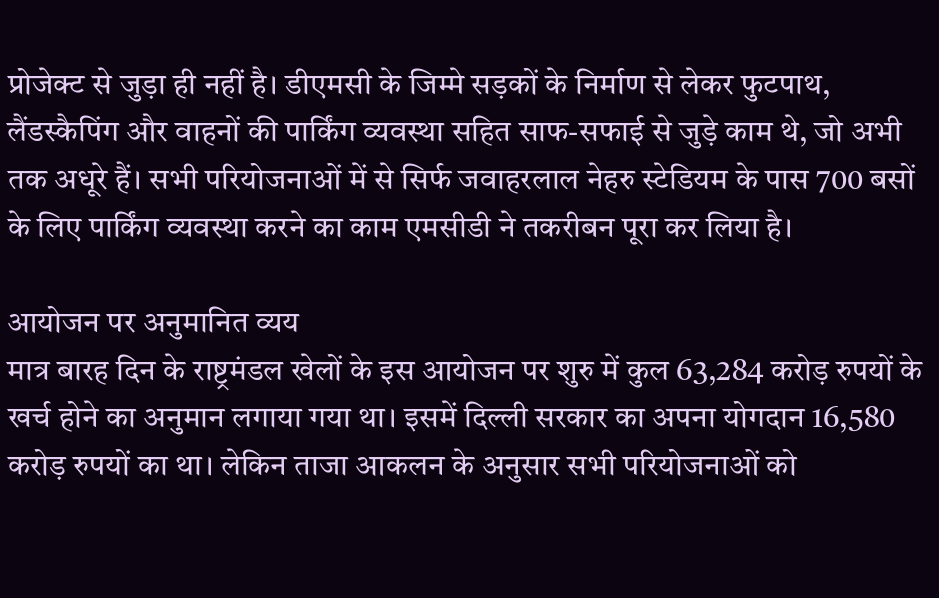प्रोजेक्ट से जुड़ा ही नहीं है। डीएमसी के जिम्मे सड़कों के निर्माण से लेकर फुटपाथ, लैंडस्कैपिंग और वाहनों की पार्किंग व्यवस्था सहित साफ-सफाई से जुड़े काम थे, जो अभी तक अधूरे हैं। सभी परियोजनाओं में से सिर्फ जवाहरलाल नेहरु स्टेडियम के पास 700 बसों के लिए पार्किंग व्यवस्था करने का काम एमसीडी ने तकरीबन पूरा कर लिया है।

आयोजन पर अनुमानित व्यय
मात्र बारह दिन के राष्ट्रमंडल खेलों के इस आयोजन पर शुरु में कुल 63,284 करोड़ रुपयों के खर्च होने का अनुमान लगाया गया था। इसमें दिल्ली सरकार का अपना योगदान 16,580 करोड़ रुपयों का था। लेकिन ताजा आकलन के अनुसार सभी परियोजनाओं को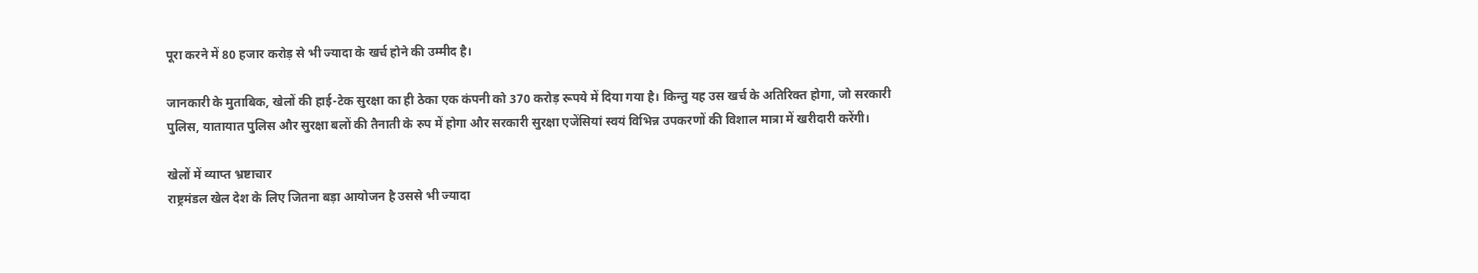पूरा करने में 80 हजार करोड़ से भी ज्यादा के खर्च होने की उम्मीद है।

जानकारी के मुताबिक, खेलों की हाई-टेक सुरक्षा का ही ठेका एक कंपनी को 370 करोड़ रूपये में दिया गया है। किन्तु यह उस खर्च के अतिरिक्त होगा, जो सरकारी पुलिस, यातायात पुलिस और सुरक्षा बलों की तैनाती के रुप में होगा और सरकारी सुरक्षा एजेंसियां स्वयं विभिन्न उपकरणों की विशाल मात्रा में खरीदारी करेंगी।

खेलों में व्याप्त भ्रष्टाचार
राष्ट्रमंडल खेल देश के लिए जितना बड़ा आयोजन है उससे भी ज्यादा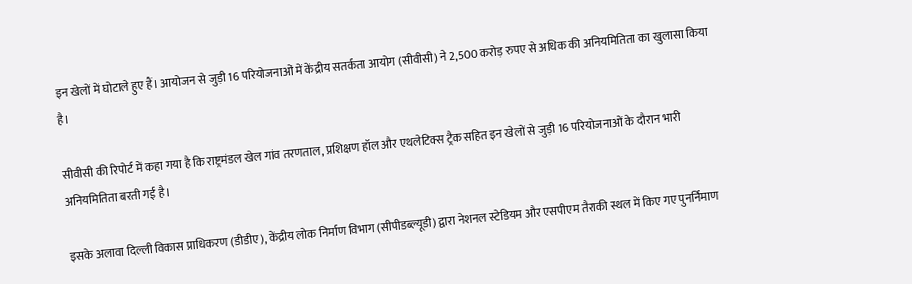इन खेलों में घोटाले हुए हैं। आयोजन से जुड़ी 16 परियोजनाओं में केंद्रीय सतर्कता आयोग (सीवीसी) ने 2,500 करोड़ रुपए से अधिक की अनियमितिता का खुलासा किया है।

सीवीसी की रिपोर्ट में कहा गया है कि राष्ट्रमंडल खेल गांव तरणताल, प्रशिक्षण हॉल और एथलेटिक्स ट्रैक सहित इन खेलों से जुड़ी 16 परियोजनाओं के दौरान भारी अनियमितिता बरती गई है।

इसके अलावा दिल्ली विकास प्राधिकरण (डीडीए), केंद्रीय लोक निर्माण विभाग (सीपीडब्ल्यूडी) द्वारा नेशनल स्टेडियम और एसपीएम तैराकी स्थल में किए गए पुनर्निमाण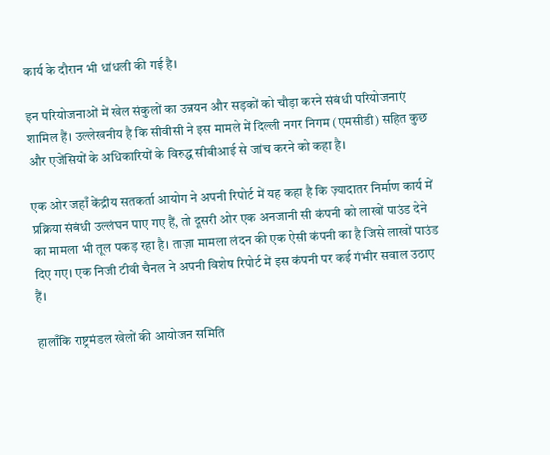कार्य के दौरान भी धांधली की गई है।

इन परियोजनाओं में खेल संकुलों का उन्नयन और सड़कों को चौड़ा करने संबंधी परियोजनाएं शामिल हैं। उल्लेखनीय है कि सीवीसी ने इस मामले में दिल्ली नगर निगम (एमसीडी) सहित कुछ और एजेंसियों के अधिकारियों के विरुद्ध सीबीआई से जांच करने को कहा है।

एक ओर जहाँ केंद्रीय सतकर्ता आयोग ने अपनी रिपोर्ट में यह कहा है कि ज़्यादातर निर्माण कार्य में प्रक्रिया संबंधी उल्लंघन पाए गए हैं, तो दूसरी ओर एक अनजानी सी कंपनी को लाखों पाउंड देने का मामला भी तूल पकड़ रहा है। ताज़ा मामला लंदन की एक ऐसी कंपनी का है जिसे लाखों पाउंड दिए गए। एक निजी टीवी चैनल ने अपनी विशेष रिपोर्ट में इस कंपनी पर कई गंभीर सवाल उठाए हैं।

हालाँकि राष्ट्रमंडल खेलों की आयोजन समिति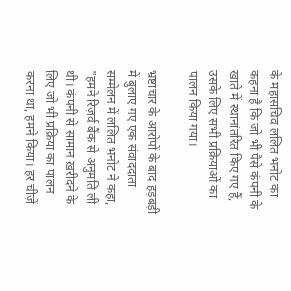के महासचिव ललित भनोट का कहना है कि जो भी पैसे कंपनी के खाते में स्थानांतरित किए गए हैं, उसके लिए सभी प्रक्रियाओं का पालन किया गया।

भ्रष्टाचार के आरोपों के बाद हड़बड़ी में बुलाए गए एक संवाददाता सम्मेलन में ललित भनोट ने कहा, "हमने रिज़र्व बैंक से अनुमति ली थी। कंपनी से सामान ख़रीदने के लिए जो भी प्रक्रिया का पालन करना था, हमने किया। हर चीज़ें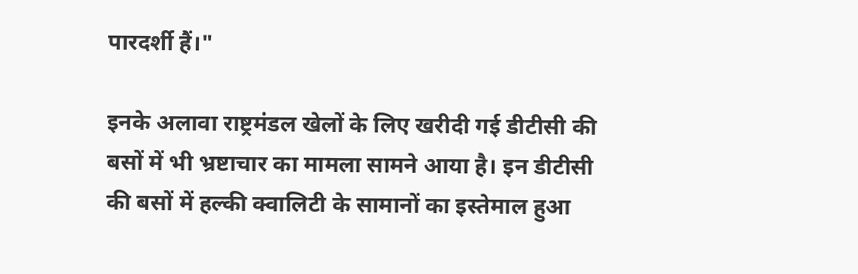पारदर्शी हैं।"

इनके अलावा राष्ट्रमंडल खेलों के लिए खरीदी गई डीटीसी की बसों में भी भ्रष्टाचार का मामला सामने आया है। इन डीटीसी की बसों में हल्की क्वालिटी के सामानों का इस्तेमाल हुआ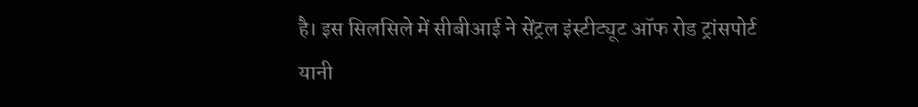है। इस सिलसिले में सीबीआई ने सेंट्रल इंस्टीट्यूट ऑफ रोड ट्रांसपोर्ट यानी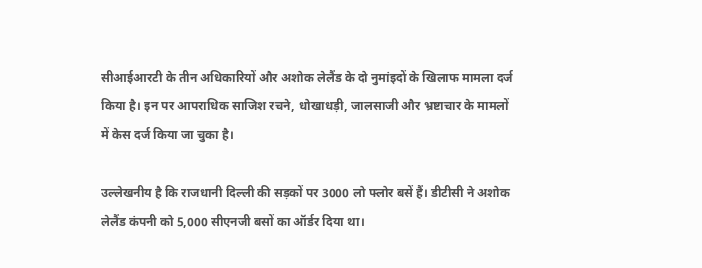सीआईआरटी के तीन अधिकारियों और अशोक लेलैंड के दो नुमांइदों के खिलाफ मामला दर्ज किया है। इन पर आपराधिक साजिश रचने, धोखाधड़ी, जालसाजी और भ्रष्टाचार के मामलों में केस दर्ज किया जा चुका है।

उल्लेखनीय है कि राजधानी दिल्ली की सड़कों पर 3000 लो फ्लोर बसें हैं। डीटीसी ने अशोक लेलैंड कंपनी को 5,000 सीएनजी बसों का ऑर्डर दिया था।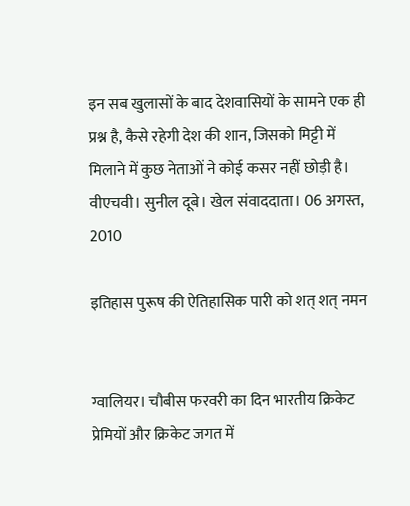इन सब खुलासों के बाद देशवासियों के सामने एक ही प्रश्न है, कैसे रहेगी देश की शान, जिसको मिट्टी में मिलाने में कुछ नेताओं ने कोई कसर नहीं छोड़ी है।
वीएचवी। सुनील दूबे। खेल संवाददाता। 06 अगस्त, 2010

इतिहास पुरूष की ऐतिहासिक पारी को शत् शत् नमन


ग्वालियर। चौबीस फरवरी का दिन भारतीय क्रिकेट प्रेमियों और क्रिकेट जगत में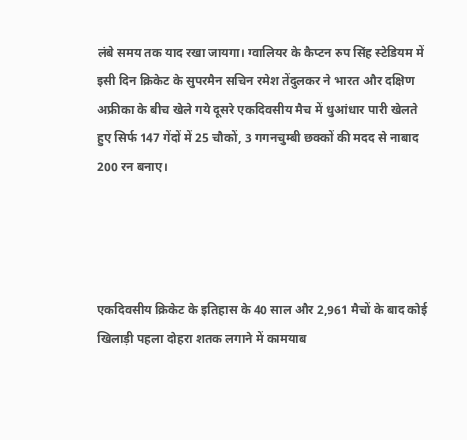लंबे समय तक याद रखा जायगा। ग्वालियर के कैप्टन रुप सिंह स्टेडियम में इसी दिन क्रिकेट के सुपरमैन सचिन रमेश तेंदुलकर ने भारत और दक्षिण अफ्रीका के बीच खेले गये दूसरे एकदिवसीय मैच में धुआंधार पारी खेलते हुए सिर्फ 147 गेंदों में 25 चौकों, 3 गगनचुम्बी छक्कों की मदद से नाबाद 200 रन बनाए।




एकदिवसीय क्रिकेट के इतिहास के 40 साल और 2,961 मैचों के बाद कोई खिलाड़ी पहला दोहरा शतक लगाने में कामयाब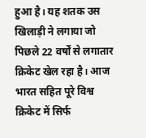हुआ है। यह शतक उस खिलाड़ी ने लगाया जो पिछले 22 वर्षों से लगातार क्रिकेट खेल रहा है। आज भारत सहित पूरे विश्व क्रिकेट में सिर्फ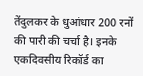तेंदुलकर के धुआंधार 200 रनों की पारी की चर्चा है। इनके एकदिवसीय रिकॉर्ड का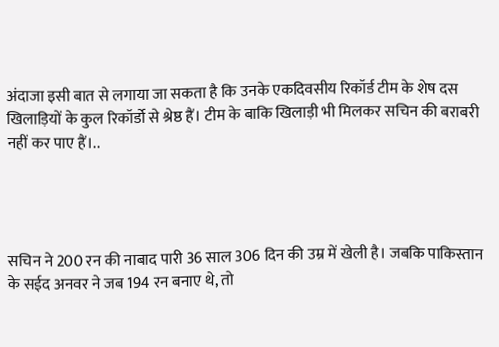अंदाजा इसी बात से लगाया जा सकता है कि उनके एकदिवसीय रिकॉर्ड टीम के शेष दस खिलाड़ियों के कुल रिकॉर्डो से श्रेष्ठ हैं। टीम के बाकि खिलाड़ी भी मिलकर सचिन की बराबरी नहीं कर पाए हैं।..




सचिन ने 200 रन की नाबाद पारी 36 साल 306 दिन की उम्र में खेली है। जबकि पाकिस्तान के सईद अनवर ने जब 194 रन बनाए थे, तो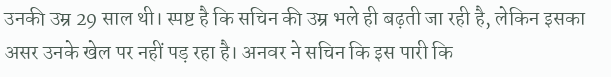उनकी उम्र 29 साल थी। स्पष्ट है कि सचिन की उम्र भले ही बढ़ती जा रही है, लेकिन इसका असर उनके खेल पर नहीं पड़ रहा है। अनवर ने सचिन कि इस पारी कि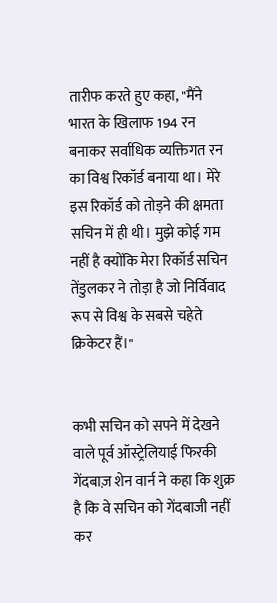तारीफ करते हुए कहा, "मैंने भारत के खिलाफ 194 रन बनाकर सर्वाधिक व्यक्तिगत रन का विश्व रिकॉर्ड बनाया था। मेरे इस रिकॉर्ड को तोड़ने की क्षमता सचिन में ही थी। मुझे कोई गम नहीं है क्योंकि मेरा रिकॉर्ड सचिन तेंडुलकर ने तोड़ा है जो निर्विवाद रूप से विश्व के सबसे चहेते क्रिकेटर हैं।"


कभी सचिन को सपने में देखने वाले पूर्व ऑस्ट्रेलियाई फिरकी गेंदबाज़ शेन वार्न ने कहा कि शुक्र है कि वे सचिन को गेंदबाजी नहीं कर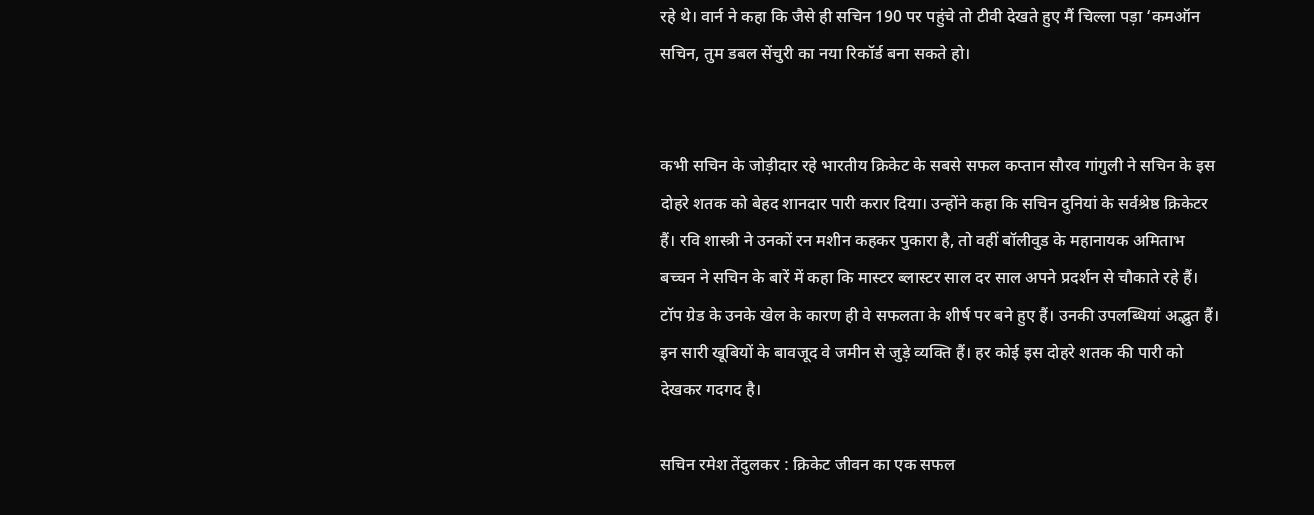रहे थे। वार्न ने कहा कि जैसे ही सचिन 190 पर पहुंचे तो टीवी देखते हुए मैं चिल्ला पड़ा ‘कमऑन सचिन, तुम डबल सेंचुरी का नया रिकॉर्ड बना सकते हो।


कभी सचिन के जोड़ीदार रहे भारतीय क्रिकेट के सबसे सफल कप्तान सौरव गांगुली ने सचिन के इस दोहरे शतक को बेहद शानदार पारी करार दिया। उन्होंने कहा कि सचिन दुनियां के सर्वश्रेष्ठ क्रिकेटर हैं। रवि शास्त्री ने उनकों रन मशीन कहकर पुकारा है, तो वहीं बॉलीवुड के महानायक अमिताभ बच्चन ने सचिन के बारें में कहा कि मास्टर ब्लास्टर साल दर साल अपने प्रदर्शन से चौकाते रहे हैं। टॉप ग्रेड के उनके खेल के कारण ही वे सफलता के शीर्ष पर बने हुए हैं। उनकी उपलब्धियां अद्भुत हैं। इन सारी खूबियों के बावजूद वे जमीन से जुड़े व्यक्ति हैं। हर कोई इस दोहरे शतक की पारी को देखकर गदगद है।

सचिन रमेश तेंदुलकर : क्रिकेट जीवन का एक सफल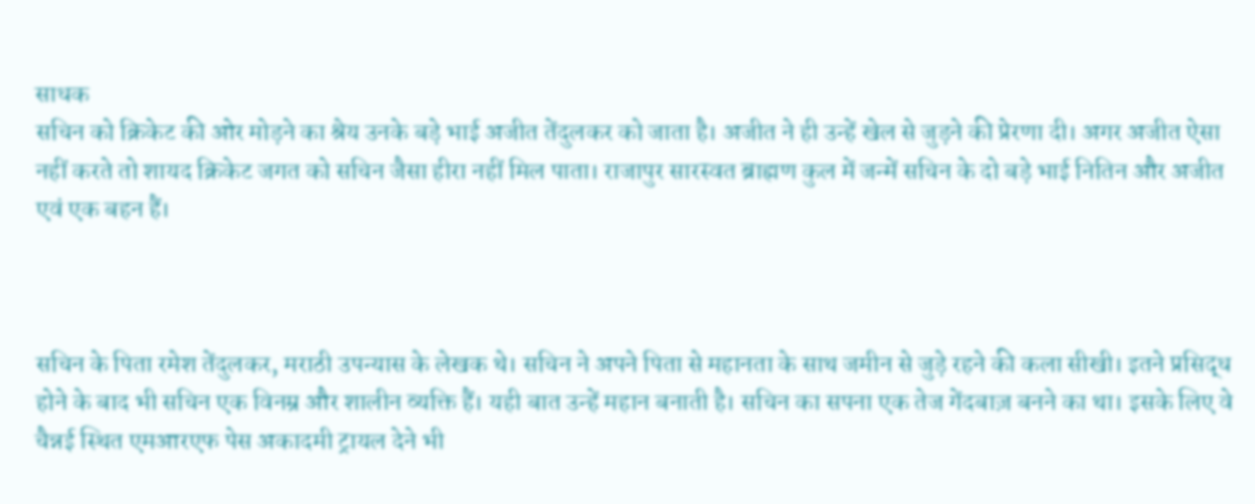साधक
सचिन को क्रिकेट की ओर मोड़ने का श्रेय उनके बड़े भाई अजीत तेंदुलकर को जाता है। अजीत ने ही उन्हें खेल से जुड़ने की प्रेरणा दी। अगर अजीत ऐसा नहीं करते तो शायद क्रिकेट जगत को सचिन जैसा हीरा नहीं मिल पाता। राजापुर सारस्वत ब्राह्मण कुल में जन्में सचिन के दो बड़े भाई नितिन और अजीत एवं एक बहन हैं।



सचिन के पिता रमेश तेंदुलकर, मराठी उपन्यास के लेखक थे। सचिन ने अपने पिता से महानता के साथ जमीन से जुड़े रहने की कला सीखी। इतने प्रसिद्ध होने के बाद भी सचिन एक विनम्र और शालीन व्यक्ति हैं। यही बात उन्हें महान बनाती है। सचिन का सपना एक तेज गेंदबाज़ बनने का था। इसके लिए वे चैन्नई स्थित एमआरएफ पेस अकादमी ट्रायल देने भी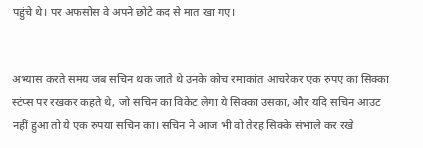पहुंचे थे। पर अफसोस वे अपने छोटे कद से मात खा गए।


अभ्यास करते समय जब सचिन थक जाते थे उनके कोच रमाकांत आचरेकर एक रुपए का सिक्का स्टंप्स पर रखकर कहते थे, जो सचिन का विकेट लेगा ये सिक्का उसका, और यदि सचिन आउट नहीं हुआ तो ये एक रुपया सचिन का। सचिन ने आज भी वो तेरह सिक्के संभाले कर रखे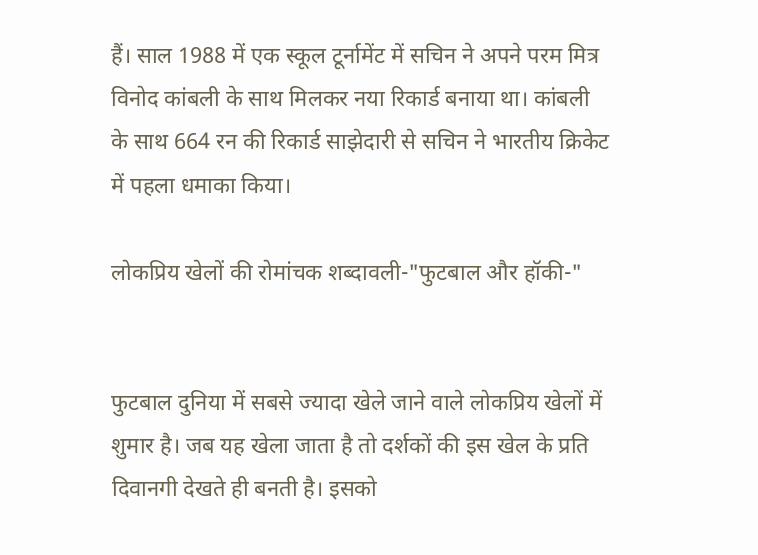हैं। साल 1988 में एक स्कूल टूर्नामेंट में सचिन ने अपने परम मित्र विनोद कांबली के साथ मिलकर नया रिकार्ड बनाया था। कांबली के साथ 664 रन की रिकार्ड साझेदारी से सचिन ने भारतीय क्रिकेट में पहला धमाका किया।

लोकप्रिय खेलों की रोमांचक शब्दावली-"फुटबाल और हॉकी-"


फुटबाल दुनिया में सबसे ज्यादा खेले जाने वाले लोकप्रिय खेलों में शुमार है। जब यह खेला जाता है तो दर्शकों की इस खेल के प्रति दिवानगी देखते ही बनती है। इसको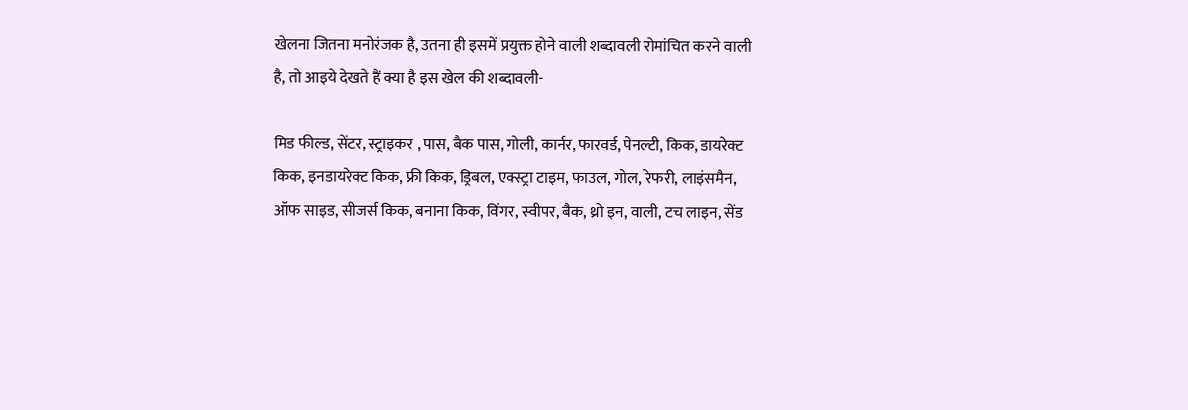खेलना जितना मनोरंजक है, उतना ही इसमें प्रयुक्त होने वाली शब्दावली रोमांचित करने वाली है, तो आइये देखते हैं क्या है इस खेल की शब्दावली-

मिड फील्ड, सेंटर, स्ट्राइकर , पास, बैक पास, गोली, कार्नर, फारवर्ड, पेनल्टी, किक, डायरेक्ट किक, इनडायरेक्ट किक, फ्री किक, ड्रिबल, एक्स्ट्रा टाइम, फाउल, गोल, रेफरी, लाइंसमैन, ऑफ साइड, सीजर्स किक, बनाना किक, विंगर, स्वीपर, बैक, थ्रो इन, वाली, टच लाइन, सेंड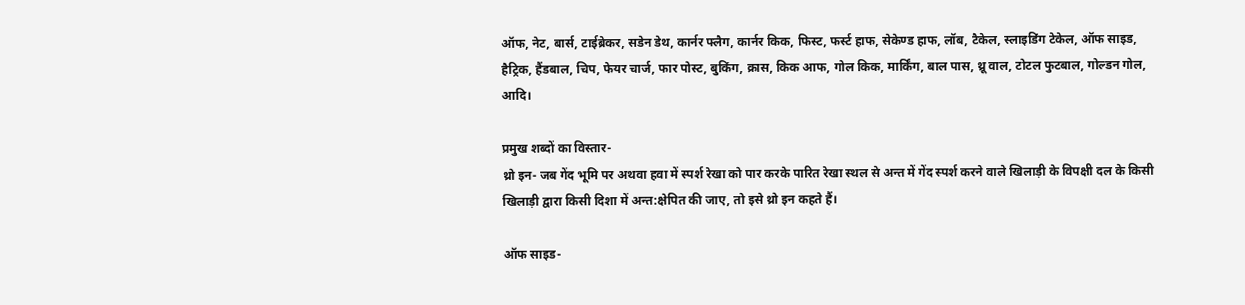ऑफ, नेट, बार्स, टाईब्रेकर, सडेन डेथ, कार्नर फ्लैग, कार्नर किक, फिस्ट, फर्स्ट हाफ, सेकेण्ड हाफ, लॉब, टैकेल, स्लाइडिंग टेकेल, ऑफ साइड, हैट्रिक, हैंडबाल, चिप, फेयर चार्ज, फार पोस्ट, बुकिंग, क्रास, किक आफ, गोल किक, मार्किंग, बाल पास, थ्रू वाल, टोटल फुटबाल, गोल्डन गोल, आदि।

प्रमुख शब्दों का विस्तार-
थ्रो इन- जब गेंद भूमि पर अथवा हवा में स्पर्श रेखा को पार करके पारित रेखा स्थल से अन्त में गेंद स्पर्श करने वाले खिलाड़ी के विपक्षी दल के किसी खिलाड़ी द्वारा किसी दिशा में अन्त:क्षेपित की जाए, तो इसे थ्रो इन कहते हैं।

ऑफ साइड-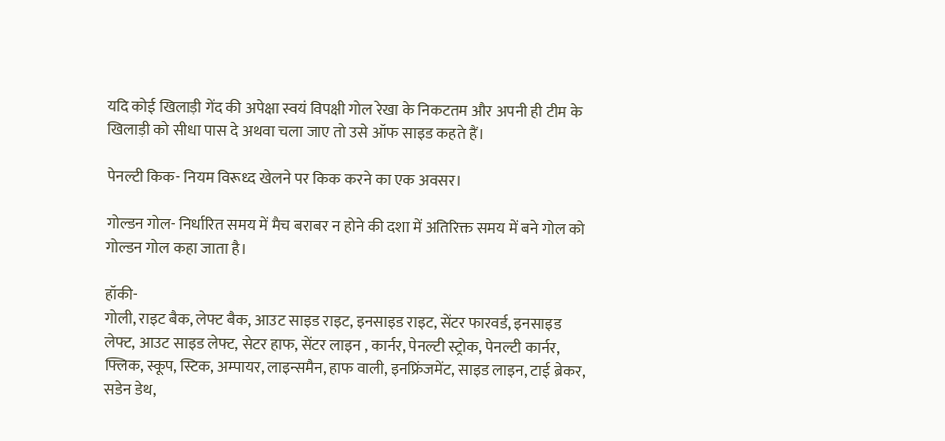यदि कोई खिलाड़ी गेंद की अपेक्षा स्वयं विपक्षी गोल रेखा के निकटतम और अपनी ही टीम के खिलाड़ी को सीधा पास दे अथवा चला जाए तो उसे ऑफ साइड कहते हैं।

पेनल्टी किक- नियम विरूध्द खेलने पर किक करने का एक अवसर।

गोल्डन गोल- निर्धारित समय में मैच बराबर न होने की दशा में अतिरिक्त समय में बने गोल को गोल्डन गोल कहा जाता है।

हॉकी-
गोली, राइट बैक, लेफ्ट बैक, आउट साइड राइट, इनसाइड राइट, सेंटर फारवर्ड, इनसाइड लेफ्ट, आउट साइड लेफ्ट, सेटर हाफ, सेंटर लाइन , कार्नर, पेनल्टी स्ट्रोक, पेनल्टी कार्नर, फ्लिक, स्कूप, स्टिक, अम्पायर, लाइन्समैन, हाफ वाली, इनफ्रिंजमेंट, साइड लाइन, टाई ब्रेकर, सडेन डेथ,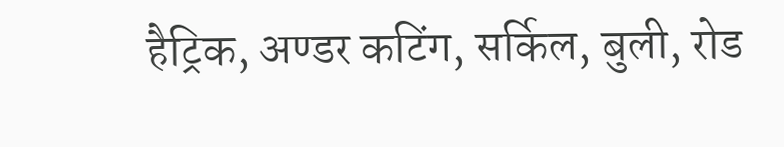हैट्रिक, अण्डर कटिंग, सर्किल, बुली, रोड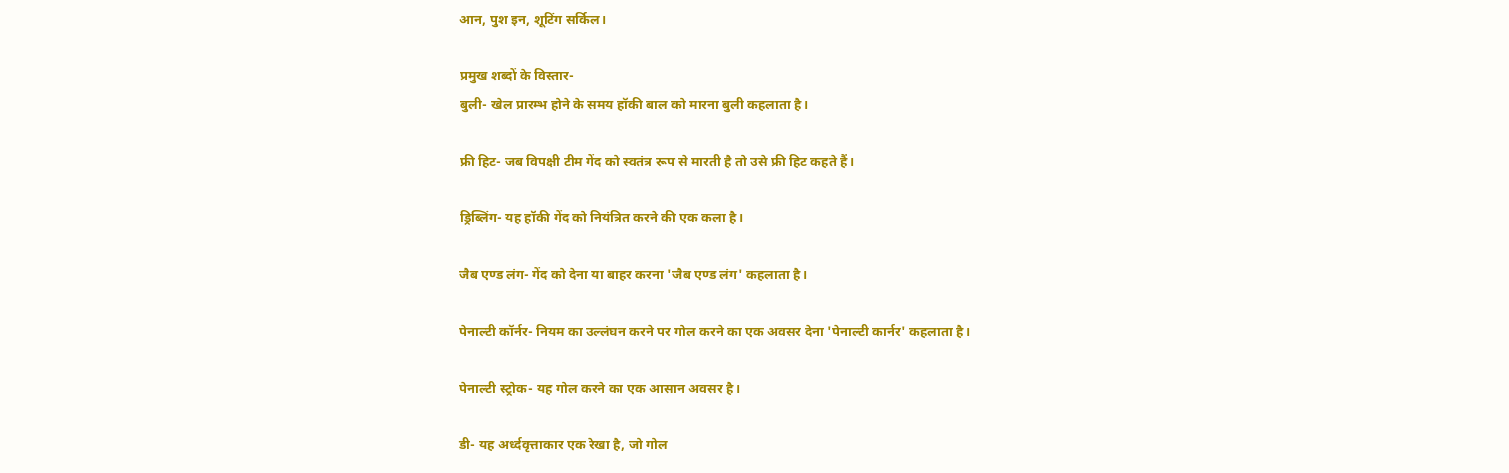आन, पुश इन, शूटिंग सर्किल।

प्रमुख शब्दों के विस्तार-
बुली- खेल प्रारम्भ होने के समय हॉकी बाल को मारना बुली कहलाता है।

फ्री हिट- जब विपक्षी टीम गेंद को स्वतंत्र रूप से मारती है तो उसे फ्री हिट कहते हैं।

ड्रिब्लिंग- यह हॉकी गेंद को नियंत्रित करने की एक कला है।

जैब एण्ड लंग- गेंद को देना या बाहर करना 'जैब एण्ड लंग' कहलाता है।

पेनाल्टी कॉर्नर- नियम का उल्लंघन करने पर गोल करने का एक अवसर देना 'पेनाल्टी कार्नर' कहलाता है।

पेनाल्टी स्ट्रोक- यह गोल करने का एक आसान अवसर है।

डी- यह अर्ध्दवृत्ताकार एक रेखा है, जो गोल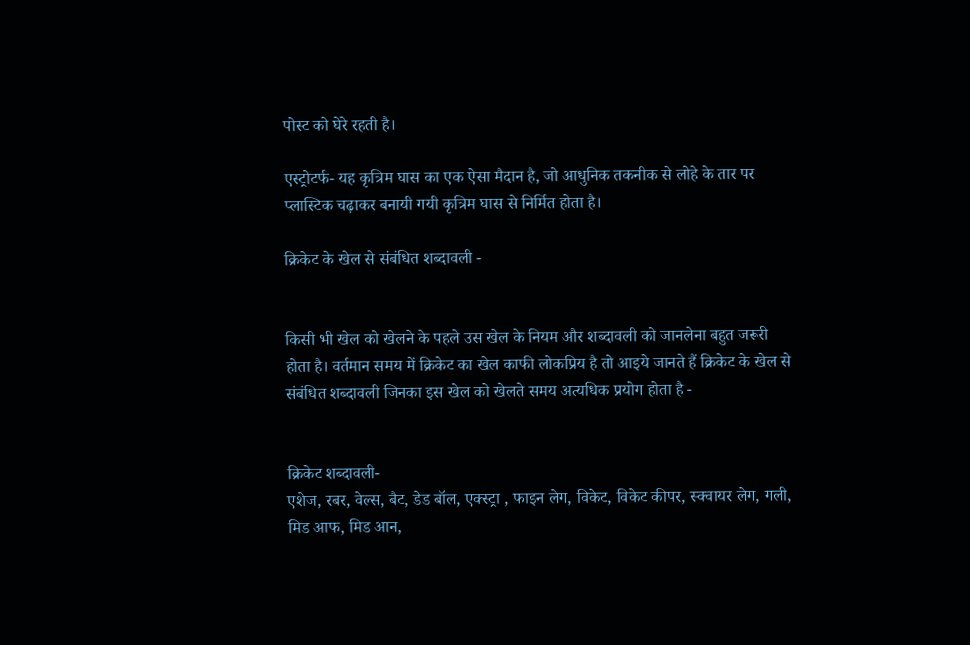पोस्ट को घेरे रहती है।

एस्ट्रोटर्फ- यह कृत्रिम घास का एक ऐसा मैदान है, जो आधुनिक तकनीक से लोहे के तार पर प्लास्टिक चढ़ाकर बनायी गयी कृत्रिम घास से निर्मित होता है।

क्रिकेट के खेल से संबंधित शब्दावली -


किसी भी खेल को खेलने के पहले उस खेल के नियम और शब्दावली को जानलेना बहुत जरूरी होता है। वर्तमान समय में क्रिकेट का खेल काफी लोकप्रिय है तो आइये जानते हैं क्रिकेट के खेल से संबंधित शब्दावली जिनका इस खेल को खेलते समय अत्यधिक प्रयोग होता है -


क्रिकेट शब्दावली-
एशेज, रबर, वेल्स, बैट, डेड बॉल, एक्स्ट्रा , फाइन लेग, विकेट, विकेट कीपर, स्क्वायर लेग, गली, मिड आफ, मिड आन,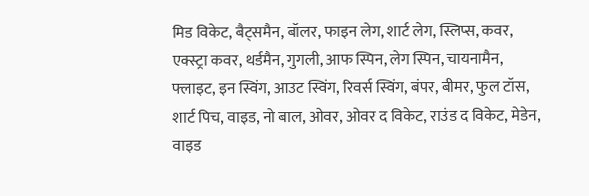मिड विकेट, बैट्समैन, बॉलर, फाइन लेग, शार्ट लेग, स्लिप्स, कवर, एक्स्ट्रा कवर, थर्डमैन, गुगली, आफ स्पिन, लेग स्पिन, चायनामैन, फ्लाइट, इन स्विंग, आउट स्विंग, रिवर्स स्विंग, बंपर, बीमर, फुल टॉस, शार्ट पिच, वाइड, नो बाल, ओवर, ओवर द विकेट, राउंड द विकेट, मेडेन, वाइड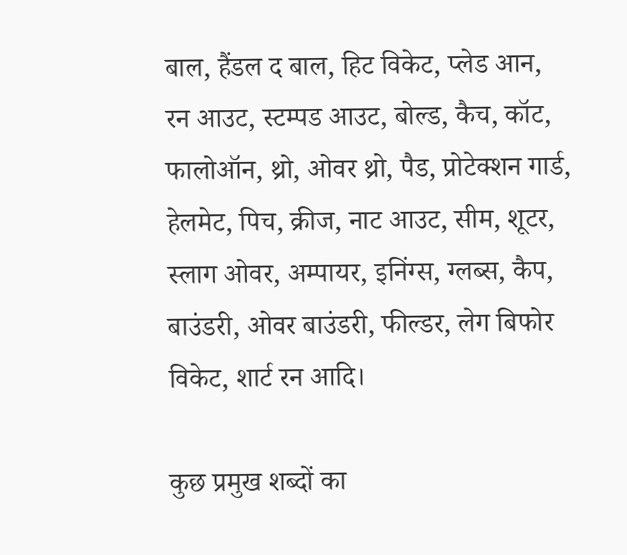बाल, हैंडल द बाल, हिट विकेट, प्लेड आन, रन आउट, स्टम्पड आउट, बोल्ड, कैच, कॉट, फालोऑन, थ्रो, ओवर थ्रो, पैड, प्रोटेक्शन गार्ड, हेलमेट, पिच, क्रीज, नाट आउट, सीम, शूटर, स्लाग ओवर, अम्पायर, इनिंग्स, ग्लब्स, कैप, बाउंडरी, ओवर बाउंडरी, फील्डर, लेग बिफोर विकेट, शार्ट रन आदि।

कुछ प्रमुख शब्दों का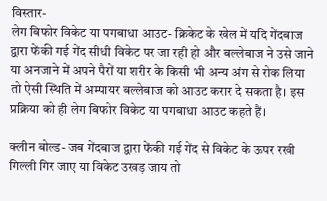विस्तार-
लेग बिफोर विकेट या पगबाधा आउट- क्रिकेट के खेल में यदि गेंदबाज द्वारा फेंकी गई गेंद सीधी विकेट पर जा रही हो और बल्लेबाज ने उसे जाने या अनजाने में अपने पैरों या शरीर के किसी भी अन्य अंग से रोक लिया तो ऐसी स्थिति में अम्पायर बल्लेबाज को आउट करार दे सकता है। इस प्रक्रिया को ही लेग बिफोर विकेट या पगबाधा आउट कहते हैं।

क्लीन बोल्ड- जब गेंदबाज द्वारा फेंकी गई गेंद से विकेट के ऊपर रखी गिल्ली गिर जाए या विकेट उखड़ जाय तो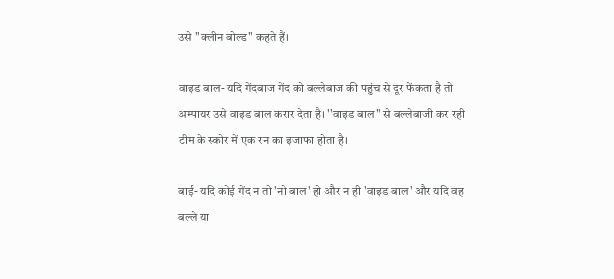उसे ''क्लीन बोल्ड'' कहते हैं।

वाइड बाल- यदि गेंदबाज गेंद को बल्लेबाज की पहुंच से दूर फेंकता है तो अम्पायर उसे वाइड बाल करार देता है। ''वाइड बाल'' से बल्लेबाजी कर रही टीम के स्कोर में एक रन का इजाफा होता है।

बाई- यदि कोई गेंद न तो 'नो बाल' हो और न ही 'वाइड बाल' और यदि वह बल्ले या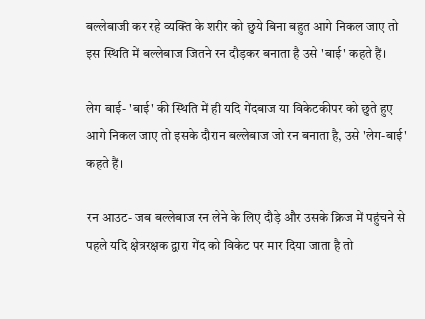बल्लेबाजी कर रहे व्यक्ति के शरीर को छुये बिना बहुत आगे निकल जाए तो इस स्थिति में बल्लेबाज जितने रन दौड़कर बनाता है उसे 'बाई' कहते हैं।

लेग बाई- 'बाई' की स्थिति में ही यदि गेंदबाज या विकेटकीपर को छुते हुए आगे निकल जाए तो इसके दौरान बल्लेबाज जो रन बनाता है, उसे 'लेग-बाई' कहते हैं।

रन आउट- जब बल्लेबाज रन लेने के लिए दौड़े और उसके क्रिज में पहुंचने से पहले यदि क्षेत्ररक्षक द्वारा गेंद को विकेट पर मार दिया जाता है तो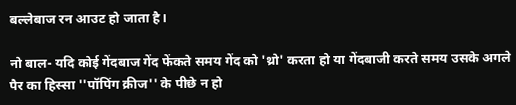बल्लेबाज रन आउट हो जाता है।

नो बाल- यदि कोई गेंदबाज गेंद फेंकते समय गेंद को 'थ्रो' करता हो या गेंदबाजी करते समय उसके अगले पैर का हिस्सा ''पॉपिंग क्रीज'' के पीछे न हो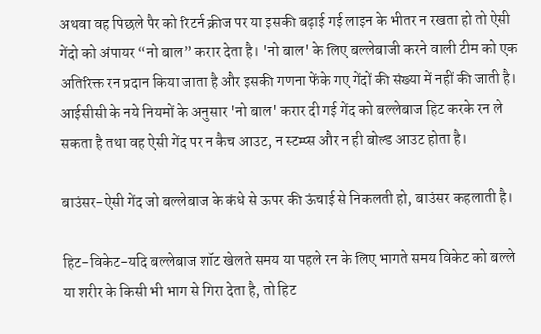अथवा वह पिछले पैर को रिटर्न क्रीज पर या इसकी बढ़ाई गई लाइन के भीतर न रखता हो तो ऐसी गेंदो को अंपायर “नो बाल” करार देता है। 'नो बाल' के लिए बल्लेबाजी करने वाली टीम को एक अतिरिक्त रन प्रदान किया जाता है और इसकी गणना फेंके गए गेंदों की संख्या में नहीं की जाती है। आईसीसी के नये नियमों के अनुसार 'नो बाल' करार दी गई गेंद को बल्लेबाज हिट करके रन ले सकता है तथा वह ऐसी गेंद पर न कैच आउट, न स्टम्प्स और न ही बोल्ड आउट होता है।

बाउंसर-ऐसी गेंद जो बल्लेबाज के कंधे से ऊपर की ऊंचाई से निकलती हो, बाउंसर कहलाती है।

हिट-विकेट-यदि बल्लेबाज शॉट खेलते समय या पहले रन के लिए भागते समय विकेट को बल्ले या शरीर के किसी भी भाग से गिरा देता है, तो हिट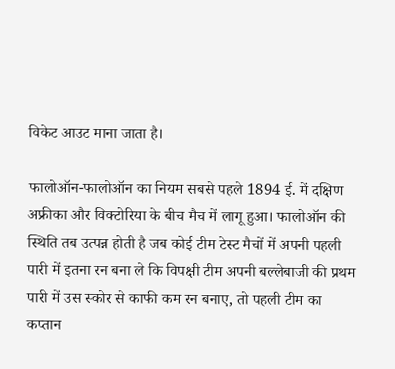विकेट आउट माना जाता है।

फालोऑन-फालोऑन का नियम सबसे पहले 1894 ई. में दक्षिण अफ्रीका और विक्टोरिया के बीच मैच में लागू हुआ। फालोऑन की स्थिति तब उत्पन्न होती है जब कोई टीम टेस्ट मैचों में अपनी पहली पारी में इतना रन बना ले कि विपक्षी टीम अपनी बल्लेबाजी की प्रथम पारी में उस स्कोर से काफी कम रन बनाए, तो पहली टीम का कप्तान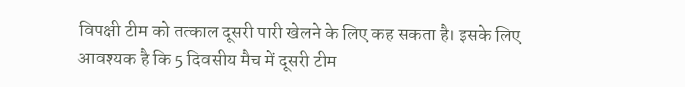विपक्षी टीम को तत्काल दूसरी पारी खेलने के लिए कह सकता है। इसके लिए आवश्यक है कि 5 दिवसीय मैच में दूसरी टीम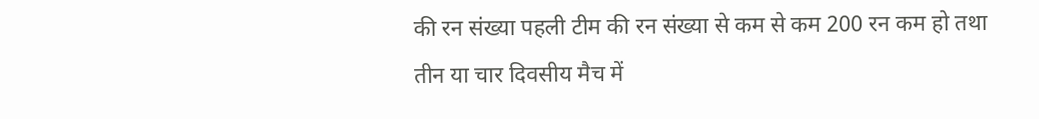की रन संख्या पहली टीम की रन संख्या से कम से कम 200 रन कम हो तथा तीन या चार दिवसीय मैच में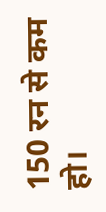150 रन से कम हो।